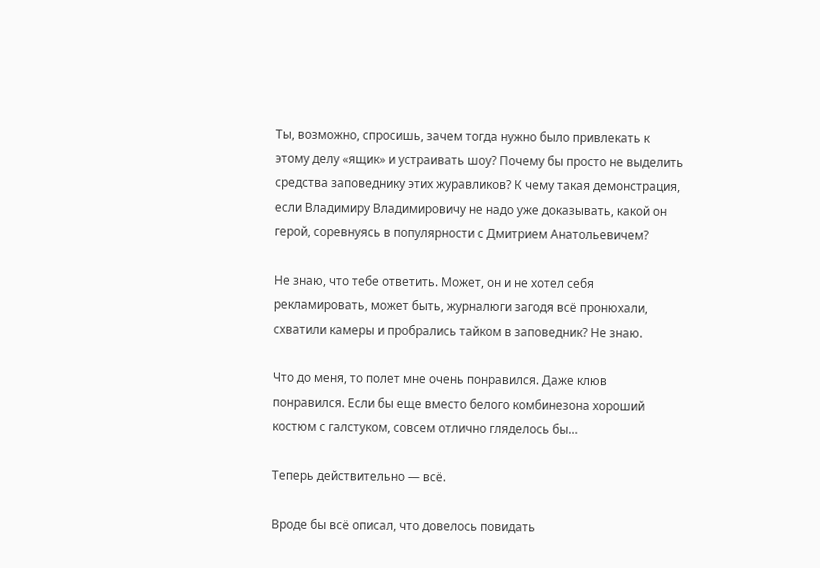Ты, возможно, спросишь, зачем тогда нужно было привлекать к этому делу «ящик» и устраивать шоу? Почему бы просто не выделить средства заповеднику этих журавликов? К чему такая демонстрация, если Владимиру Владимировичу не надо уже доказывать, какой он герой, соревнуясь в популярности с Дмитрием Анатольевичем?

Не знаю, что тебе ответить. Может, он и не хотел себя рекламировать, может быть, журналюги загодя всё пронюхали, схватили камеры и пробрались тайком в заповедник? Не знаю.

Что до меня, то полет мне очень понравился. Даже клюв понравился. Если бы еще вместо белого комбинезона хороший костюм с галстуком, совсем отлично гляделось бы…

Теперь действительно — всё.

Вроде бы всё описал, что довелось повидать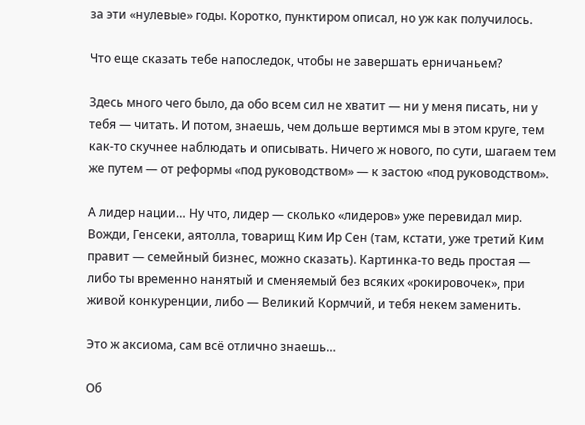за эти «нулевые» годы. Коротко, пунктиром описал, но уж как получилось.

Что еще сказать тебе напоследок, чтобы не завершать ерничаньем?

Здесь много чего было, да обо всем сил не хватит — ни у меня писать, ни у тебя — читать. И потом, знаешь, чем дольше вертимся мы в этом круге, тем как-то скучнее наблюдать и описывать. Ничего ж нового, по сути, шагаем тем же путем — от реформы «под руководством» — к застою «под руководством».

А лидер нации… Ну что, лидер — сколько «лидеров» уже перевидал мир. Вожди, Генсеки, аятолла, товарищ Ким Ир Сен (там, кстати, уже третий Ким правит — семейный бизнес, можно сказать). Картинка-то ведь простая — либо ты временно нанятый и сменяемый без всяких «рокировочек», при живой конкуренции, либо — Великий Кормчий, и тебя некем заменить.

Это ж аксиома, сам всё отлично знаешь…

Об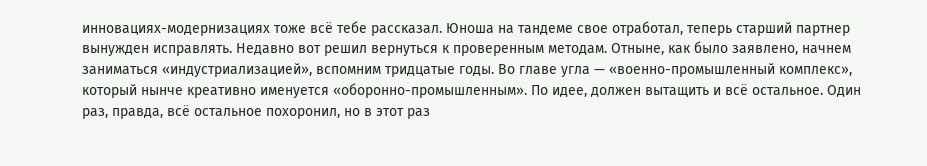инновациях-модернизациях тоже всё тебе рассказал. Юноша на тандеме свое отработал, теперь старший партнер вынужден исправлять. Недавно вот решил вернуться к проверенным методам. Отныне, как было заявлено, начнем заниматься «индустриализацией», вспомним тридцатые годы. Во главе угла — «военно-промышленный комплекс», который нынче креативно именуется «оборонно-промышленным». По идее, должен вытащить и всё остальное. Один раз, правда, всё остальное похоронил, но в этот раз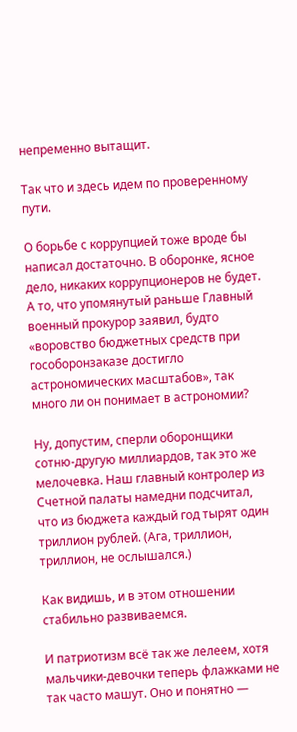непременно вытащит.

Так что и здесь идем по проверенному пути.

О борьбе с коррупцией тоже вроде бы написал достаточно. В оборонке, ясное дело, никаких коррупционеров не будет. А то, что упомянутый раньше Главный военный прокурор заявил, будто «воровство бюджетных средств при гособоронзаказе достигло астрономических масштабов», так много ли он понимает в астрономии?

Ну, допустим, сперли оборонщики сотню-другую миллиардов, так это же мелочевка. Наш главный контролер из Счетной палаты намедни подсчитал, что из бюджета каждый год тырят один триллион рублей. (Ага, триллион, триллион, не ослышался.)

Как видишь, и в этом отношении стабильно развиваемся.

И патриотизм всё так же лелеем, хотя мальчики-девочки теперь флажками не так часто машут. Оно и понятно —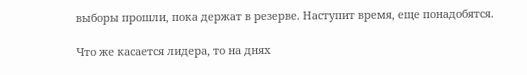выборы прошли, пока держат в резерве. Наступит время, еще понадобятся.

Что же касается лидера, то на днях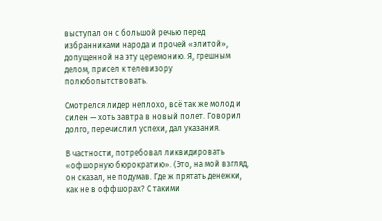выступал он с большой речью перед избранниками народа и прочей «элитой», допущенной на эту церемонию. Я, грешным делом, присел к телевизору полюбопытствовать.

Смотрелся лидер неплохо, всё так же молод и силен — хоть завтра в новый полет. Говорил долго, перечислил успехи, дал указания.

В частности, потребовал ликвидировать «офшорную бюрократию». (Это, на мой взгляд, он сказал, не подумав. Где ж прятать денежки, как не в оффшорах? С такими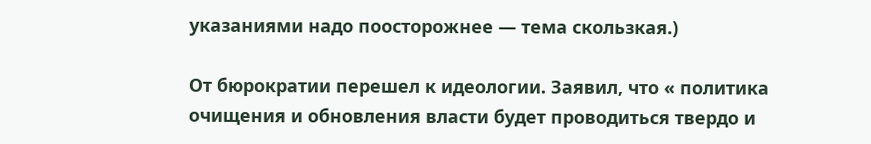указаниями надо поосторожнее — тема скользкая.)

От бюрократии перешел к идеологии. Заявил, что « политика очищения и обновления власти будет проводиться твердо и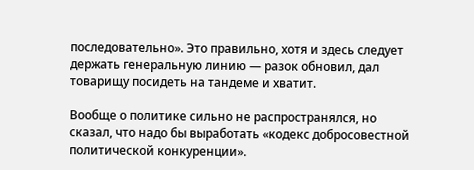последовательно». Это правильно, хотя и здесь следует держать генеральную линию — разок обновил, дал товарищу посидеть на тандеме и хватит.

Вообще о политике сильно не распространялся, но сказал, что надо бы выработать «кодекс добросовестной политической конкуренции».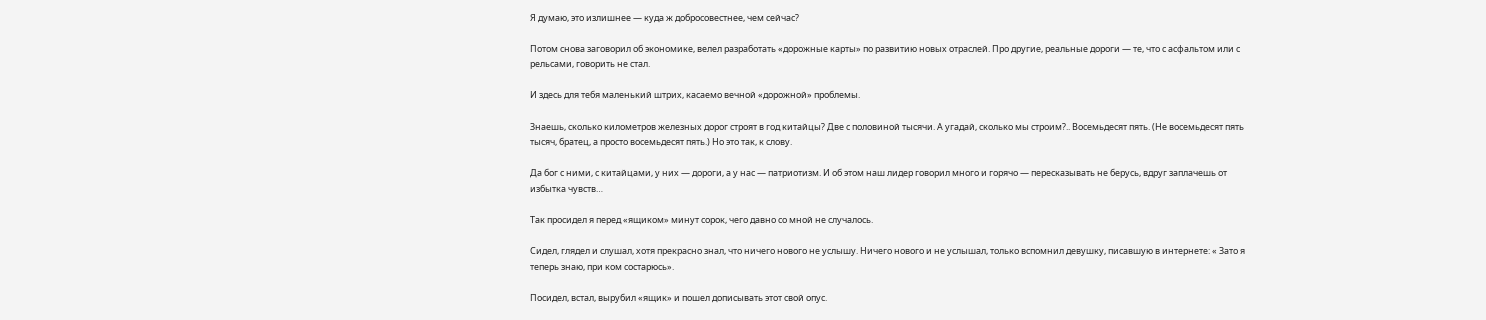Я думаю, это излишнее — куда ж добросовестнее, чем сейчас?

Потом снова заговорил об экономике, велел разработать «дорожные карты» по развитию новых отраслей. Про другие, реальные дороги — те, что с асфальтом или с рельсами, говорить не стал.

И здесь для тебя маленький штрих, касаемо вечной «дорожной» проблемы.

Знаешь, сколько километров железных дорог строят в год китайцы? Две с половиной тысячи. А угадай, сколько мы строим?.. Восемьдесят пять. (Не восемьдесят пять тысяч, братец, а просто восемьдесят пять.) Но это так, к слову.

Да бог с ними, с китайцами, у них — дороги, а у нас — патриотизм. И об этом наш лидер говорил много и горячо — пересказывать не берусь, вдруг заплачешь от избытка чувств…

Так просидел я перед «ящиком» минут сорок, чего давно со мной не случалось.

Сидел, глядел и слушал, хотя прекрасно знал, что ничего нового не услышу. Ничего нового и не услышал, только вспомнил девушку, писавшую в интернете: « Зато я теперь знаю, при ком состарюсь».

Посидел, встал, вырубил «ящик» и пошел дописывать этот свой опус.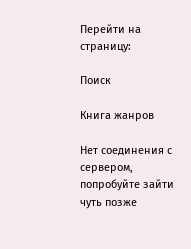Перейти на страницу:

Поиск

Книга жанров

Нет соединения с сервером, попробуйте зайти чуть позже